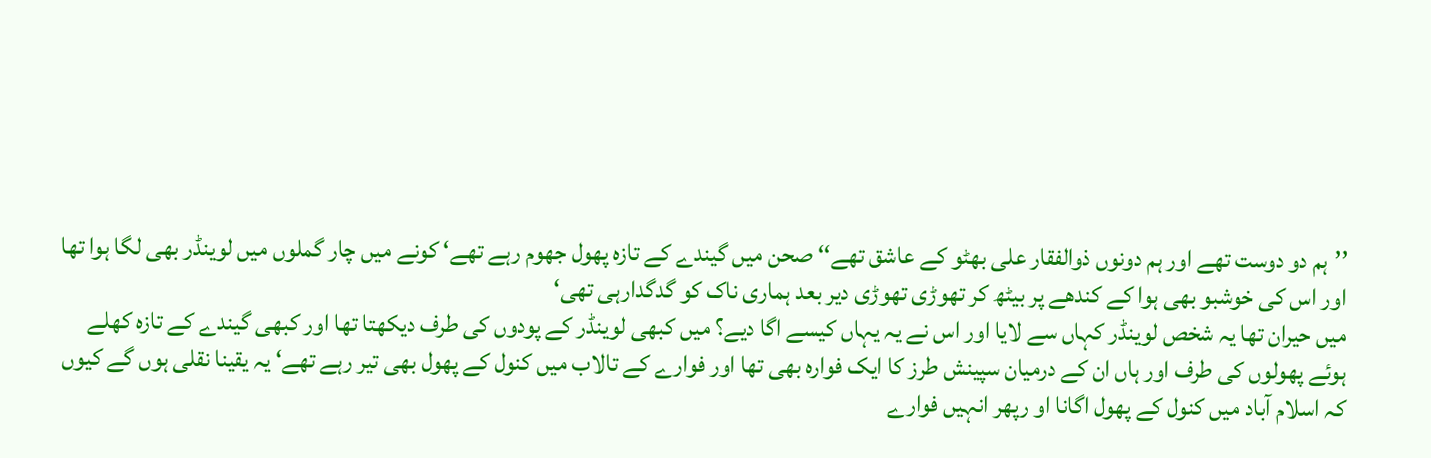’’ہم دو دوست تھے اور ہم دونوں ذوالفقار علی بھٹو کے عاشق تھے‘‘ صحن میں گیندے کے تازہ پھول جھوم رہے تھے‘ کونے میں چار گملوں میں لوینڈر بھی لگا ہوا تھا اور اس کی خوشبو بھی ہوا کے کندھے پر بیٹھ کر تھوڑی تھوڑی دیر بعد ہماری ناک کو گدگدارہی تھی‘
میں حیران تھا یہ شخص لوینڈر کہاں سے لایا اور اس نے یہ یہاں کیسے اگا دیے؟ میں کبھی لوینڈر کے پودوں کی طرف دیکھتا تھا اور کبھی گیندے کے تازہ کھلے ہوئے پھولوں کی طرف اور ہاں ان کے درمیان سپینش طرز کا ایک فوارہ بھی تھا اور فوارے کے تالاب میں کنول کے پھول بھی تیر رہے تھے‘ یہ یقینا نقلی ہوں گے کیوں کہ اسلام آباد میں کنول کے پھول اگانا او رپھر انہیں فوارے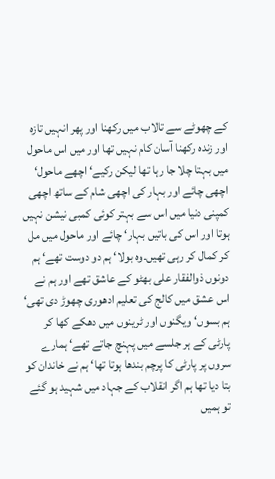کے چھوٹے سے تالاب میں رکھنا اور پھر انہیں تازہ اور زندہ رکھنا آسان کام نہیں تھا اور میں اس ماحول میں بہتا چلا جا رہا تھا لیکن رکیے‘ اچھے ماحول‘ اچھی چائے اور بہار کی اچھی شام کے ساتھ اچھی کمپنی دنیا میں اس سے بہتر کوئی کمبی نیشن نہیں ہوتا اور اس کی باتیں بہار‘ چائے اور ماحول میں مل کر کمال کر رہی تھیں۔وہ بولا‘ ہم دو دوست تھے‘ ہم دونوں ذوالفقار علی بھٹو کے عاشق تھے اور ہم نے اس عشق میں کالج کی تعلیم ادھوری چھوڑ دی تھی‘ ہم بسوں‘ ویگنوں اور ٹرینوں میں دھکے کھا کر پارٹی کے ہر جلسے میں پہنچ جاتے تھے‘ ہمارے سروں پر پارٹی کا پرچم بندھا ہوتا تھا‘ ہم نے خاندان کو بتا دیا تھا ہم اگر انقلاب کے جہاد میں شہید ہو گئے تو ہمیں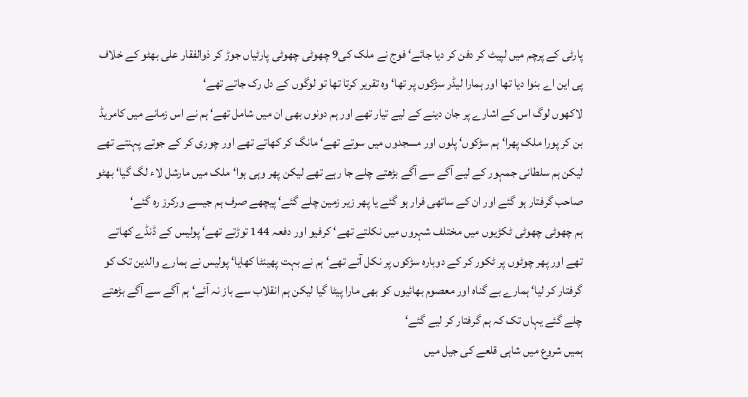پارٹی کے پرچم میں لپیٹ کر دفن کر دیا جائے‘ فوج نے ملک کی9 چھوٹی چھوٹی پارٹیاں جوڑ کر ذوالفقار علی بھٹو کے خلاف پی این اے بنوا دیا تھا اور ہمارا لیڈر سڑکوں پر تھا‘ وہ تقریر کرتا تھا تو لوگوں کے دل رک جاتے تھے‘
لاکھوں لوگ اس کے اشارے پر جان دینے کے لیے تیار تھے اور ہم دونوں بھی ان میں شامل تھے‘ ہم نے اس زمانے میں کامریڈ بن کر پورا ملک پھرا‘ ہم سڑکوں‘ پلوں اور مسجدوں میں سوتے تھے‘ مانگ کر کھاتے تھے اور چوری کر کے جوتے پہنتے تھے لیکن ہم سلطانی جمہور کے لیے آگے سے آگے بڑھتے چلے جا رہے تھے لیکن پھر وہی ہوا‘ ملک میں مارشل لاء لگ گیا‘ بھٹو صاحب گرفتار ہو گئے اور ان کے ساتھی فرار ہو گئے یا پھر زیر زمین چلے گئے‘ پیچھے صرف ہم جیسے ورکرز رہ گئے‘
ہم چھوٹی چھوٹی ٹکڑیوں میں مختلف شہروں میں نکلتے تھے‘ کرفیو اور دفعہ 144 توڑتے تھے‘ پولیس کے ڈنڈے کھاتے تھے اور پھر چوٹوں پر ٹکور کر کے دوبارہ سڑکوں پر نکل آتے تھے‘ ہم نے بہت پھینٹا کھایا‘ پولیس نے ہمارے والدین تک کو گرفتار کر لیا‘ ہمارے بے گناہ اور معصوم بھائیوں کو بھی مارا پیٹا گیا لیکن ہم انقلاب سے باز نہ آئے‘ ہم آگے سے آگے بڑھتے چلے گئے یہاں تک کہ ہم گرفتار کر لیے گئے‘
ہمیں شروع میں شاہی قلعے کی جیل میں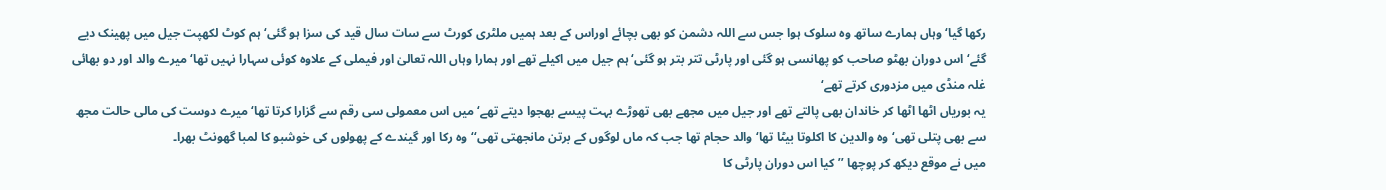رکھا گیا‘ وہاں ہمارے ساتھ وہ سلوک ہوا جس سے اللہ دشمن کو بھی بچائے اوراس کے بعد ہمیں ملٹری کورٹ سے سات سال قید کی سزا ہو گئی‘ ہم کوٹ لکھپت جیل میں پھینک دیے گئے‘ اس دوران بھٹو صاحب کو پھانسی ہو گئی اور پارٹی تتر بتر ہو گئی‘ ہم جیل میں اکیلے تھے اور ہمارا وہاں اللہ تعالیٰ اور فیملی کے علاوہ کوئی سہارا نہیں تھا‘ میرے والد اور دو بھائی غلہ منڈی میں مزدوری کرتے تھے‘
یہ بوریاں اٹھا اٹھا کر خاندان بھی پالتے تھے اور جیل میں مجھے بھی تھوڑے بہت پیسے بھجوا دیتے تھے‘ میں اس معمولی سی رقم سے گزارا کرتا تھا‘ میرے دوست کی مالی حالت مجھ سے بھی پتلی تھی‘ وہ والدین کا اکلوتا بیٹا تھا‘ والد حجام تھا جب کہ ماں لوگوں کے برتن مانجھتی تھی‘‘وہ رکا اور گیندے کے پھولوں کی خوشبو کا لمبا گھونٹ بھرا۔
میں نے موقع دیکھ کر پوچھا ’’کیا اس دوران پارٹی کا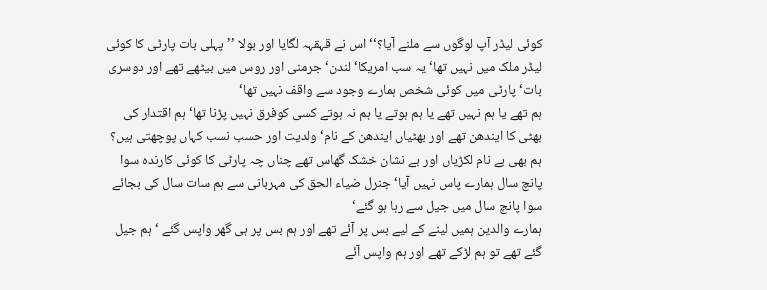کوئی لیڈر آپ لوگوں سے ملنے آیا؟‘‘ اس نے قہقہہ لگایا اور بولا ’’پہلی بات پارٹی کا کوئی لیڈر ملک میں نہیں تھا‘ یہ سب امریکا‘ لندن‘ جرمنی اور روس میں بیٹھے تھے اور دوسری بات‘ پارٹی میں کوئی شخص ہمارے وجود سے واقف نہیں تھا‘
ہم تھے یا ہم نہیں تھے یا ہم ہوتے یا ہم نہ ہوتے کسی کوفرق نہیں پڑنا تھا‘ ہم اقتدار کی بھٹی کا ایندھن تھے اور بھٹیاں ایندھن کے نام‘ ولدیت اور حسب نسب کہاں پوچھتی ہیں؟ ہم بھی بے نام لکڑیاں اور بے نشان خشک گھاس تھے چناں چہ پارٹی کا کوئی کارندہ سوا پانچ سال ہمارے پاس نہیں آیا‘ جنرل ضیاء الحق کی مہربانی سے ہم سات سال کی بجائے سوا پانچ سال میں جیل سے رہا ہو گئے‘
ہمارے والدین ہمیں لینے کے لیے بس پر آئے تھے اور ہم بس پر ہی گھر واپس گئے ‘ ہم جیل گئے تھے تو ہم لڑکے تھے اور ہم واپس آئے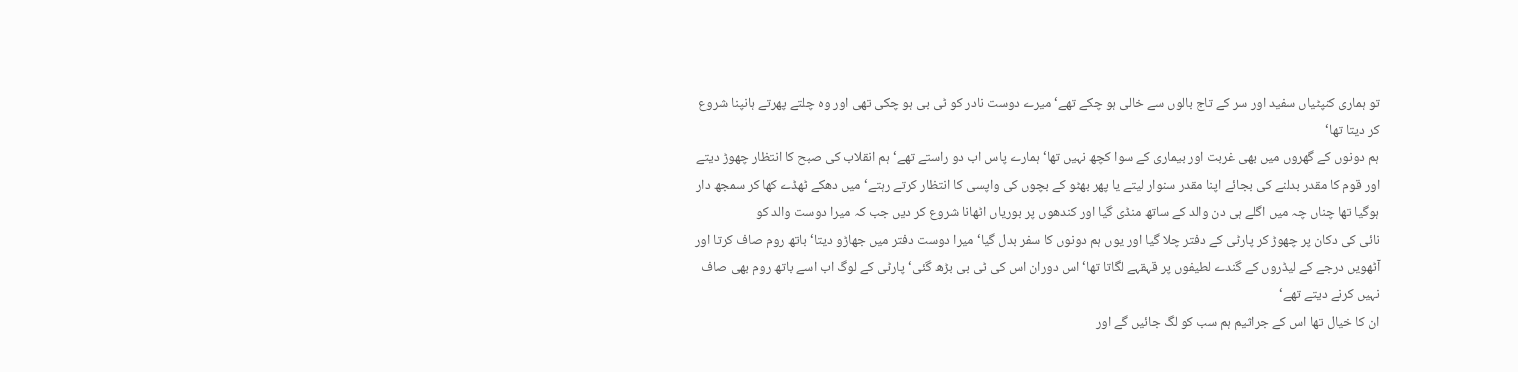تو ہماری کنپٹیاں سفید اور سر کے تاج بالوں سے خالی ہو چکے تھے‘ میرے دوست نادر کو ٹی بی ہو چکی تھی اور وہ چلتے پھرتے ہانپنا شروع کر دیتا تھا‘
ہم دونوں کے گھروں میں بھی غربت اور بیماری کے سوا کچھ نہیں تھا‘ ہمارے پاس اب دو راستے تھے‘ ہم انقلاب کی صبح کا انتظار چھوڑ دیتے اور قوم کا مقدر بدلنے کی بجائے اپنا مقدر سنوار لیتے یا پھر بھٹو کے بچوں کی واپسی کا انتظار کرتے رہتے‘ میں دھکے ٹھڈے کھا کر سمجھ دار ہوگیا تھا چناں چہ میں اگلے ہی دن والد کے ساتھ منڈی گیا اور کندھوں پر بوریاں اٹھانا شروع کر دیں جب کہ میرا دوست والد کو
نائی کی دکان پر چھوڑ کر پارٹی کے دفتر چلا گیا اور یوں ہم دونوں کا سفر بدل گیا‘ میرا دوست دفتر میں جھاڑو دیتا‘ باتھ روم صاف کرتا اور آٹھویں درجے کے لیڈروں کے گندے لطیفوں پر قہقہے لگاتا تھا‘ اس دوران اس کی ٹی بی بڑھ گئی‘ پارٹی کے لوگ اب اسے باتھ روم بھی صاف نہیں کرنے دیتے تھے‘
ان کا خیال تھا اس کے جراثیم ہم سب کو لگ جائیں گے اور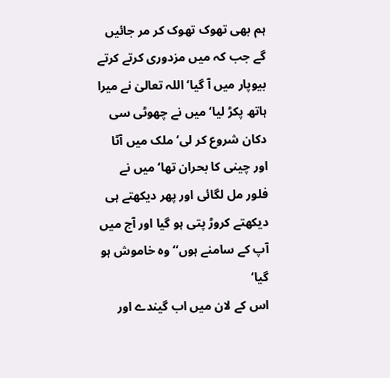ہم بھی تھوک تھوک کر مر جائیں گے جب کہ میں مزدوری کرتے کرتے بیوپار میں آ گیا‘ اللہ تعالیٰ نے میرا ہاتھ پکڑ لیا‘ میں نے چھوٹی سی دکان شروع کر لی‘ ملک میں آٹا اور چینی کا بحران تھا‘ میں نے فلور مل لگائی اور پھر دیکھتے ہی دیکھتے کروڑ پتی ہو گیا اور آج میں آپ کے سامنے ہوں‘‘ وہ خاموش ہو گیا‘
اس کے لان میں اب گیندے اور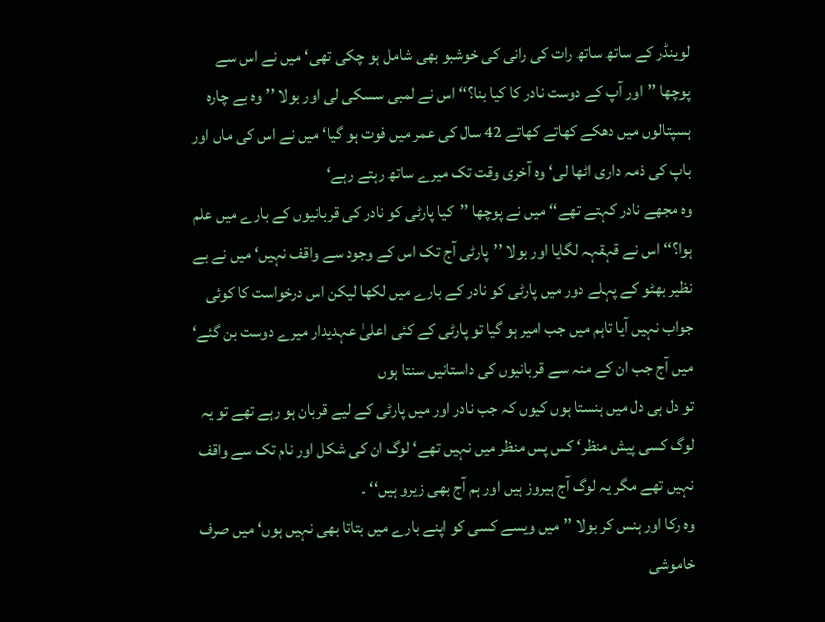لوینڈر کے ساتھ ساتھ رات کی رانی کی خوشبو بھی شامل ہو چکی تھی‘ میں نے اس سے پوچھا ’’اور آپ کے دوست نادر کا کیا بنا؟‘‘ اس نے لمبی سسکی لی اور بولا ’’وہ بے چارہ ہسپتالوں میں دھکے کھاتے کھاتے 42 سال کی عمر میں فوت ہو گیا‘ میں نے اس کی ماں اور باپ کی ذمہ داری اٹھا لی‘ وہ آخری وقت تک میرے ساتھ رہتے رہے‘
وہ مجھے نادر کہتے تھے‘‘ میں نے پوچھا ’’کیا پارٹی کو نادر کی قربانیوں کے بارے میں علم ہوا؟‘‘ اس نے قہقہہ لگایا اور بولا ’’پارٹی آج تک اس کے وجود سے واقف نہیں‘ میں نے بے نظیر بھٹو کے پہلے دور میں پارٹی کو نادر کے بارے میں لکھا لیکن اس درخواست کا کوئی جواب نہیں آیا تاہم میں جب امیر ہو گیا تو پارٹی کے کئی اعلیٰ عہدیدار میرے دوست بن گئے‘ میں آج جب ان کے منہ سے قربانیوں کی داستانیں سنتا ہوں
تو دل ہی دل میں ہنستا ہوں کیوں کہ جب نادر اور میں پارٹی کے لیے قربان ہو رہے تھے تو یہ لوگ کسی پیش منظر‘ کس پس منظر میں نہیں تھے‘ لوگ ان کی شکل اور نام تک سے واقف نہیں تھے مگر یہ لوگ آج ہیروز ہیں اور ہم آج بھی زیرو ہیں‘‘ ۔
وہ رکا اور ہنس کر بولا ’’میں ویسے کسی کو اپنے بارے میں بتاتا بھی نہیں ہوں‘ میں صرف خاموشی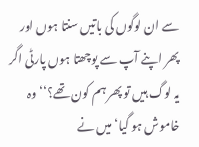سے ان لوگوں کی باتیں سنتا ہوں اور پھر اپنے آپ سے پوچھتا ہوں پارٹی اگر یہ لوگ ہیں تو پھر ہم کون تھے؟‘‘وہ خاموش ہو گیا‘ میں نے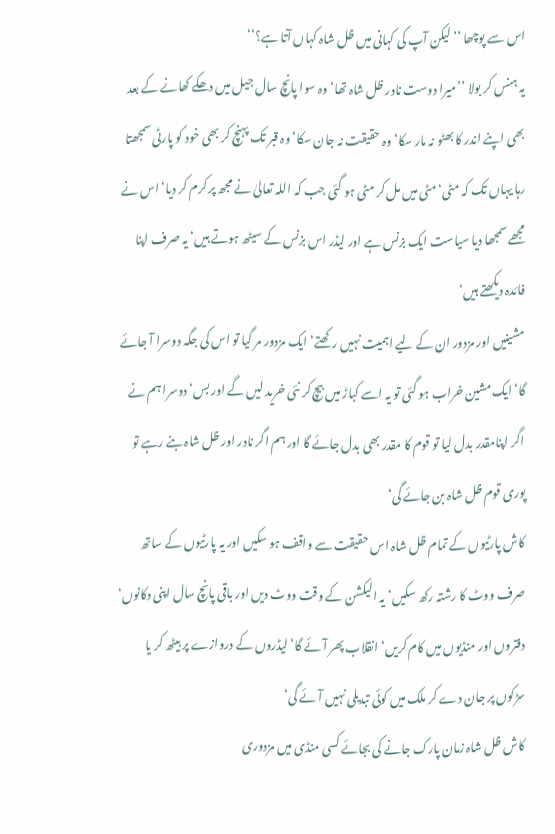اس سے پوچھا ’’لیکن آپ کی کہانی میں ظل شاہ کہاں آتا ہے؟‘‘
یہ ہنس کر بولا ’’میرا دوست نادر ظل شاہ تھا‘ وہ سوا پانچ سال جیل میں دھکے کھانے کے بعد بھی اپنے اندر کا بھٹو نہ مار سکا‘ وہ حقیقت نہ جان سکا‘ وہ قبر تک پہنچ کر بھی خود کو پارٹی سمجھتا رہا یہاں تک کہ مٹی‘ مٹی میں مل کر مٹی ہو گئی جب کہ اللہ تعالیٰ نے مجھ پر کرم کر دیا‘ اس نے مجھے سمجھا دیا سیاست ایک بزنس ہے اور لیڈر اس بزنس کے سیٹھ ہوتے ہیں‘ یہ صرف اپنا فائدہ دیکھتے ہیں‘
مشینیں اور مزدور ان کے لیے اہمیت نہیں رکھتے‘ ایک مزدور مر گیا تو اس کی جگہ دوسرا آ جائے گا‘ ایک مشین خراب ہو گئی تو یہ اسے کباڑ میں بیچ کر نئی خرید لیں گے اور بس‘ دوسرا ہم نے اگر اپنامقدر بدل لیا تو قوم کا مقدر بھی بدل جائے گا اور ہم اگر نادر اور ظل شاہ بنے رہے تو پوری قوم ظل شاہ بن جائے گی‘
کاش پارٹیوں کے تمام ظل شاہ اس حقیقت سے واقف ہو سکیں اور یہ پارٹیوں کے ساتھ صرف ووٹ کا رشتہ رکھ سکیں‘ یہ الیکشن کے وقت ووٹ دیں اور باقی پانچ سال اپنی دکانوں‘ دفتروں اور منڈیوں میں کام کریں‘ انقلاب پھر آئے گا‘ لیڈروں کے دروازے پر بیٹھ کر یا سڑکوں پر جان دے کر ملک میں کوئی تبدیلی نہیں آئے گی‘
کاش ظل شاہ زمان پارک جانے کی بجائے کسی منڈی میں مزدوری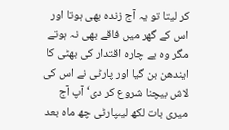کر لیتا تو یہ آج زندہ بھی ہوتا اور اس کے گھر میں فاقے بھی نہ ہوتے مگر وہ بے چارہ اقتدار کی بھٹی کا ایندھن بن گیا اور پارٹی نے اس کی لاش بیچنا شروع کر دی‘ آپ آج میری بات لکھ لیںپارٹی چھ ماہ بعد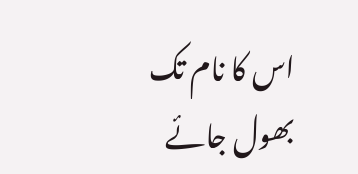اس کا نام تک بھول جائے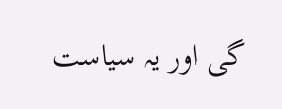گی اور یہ سیاست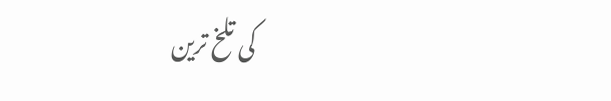کی تلخ ترین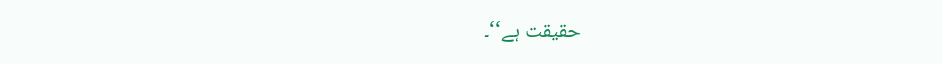حقیقت ہے‘‘۔